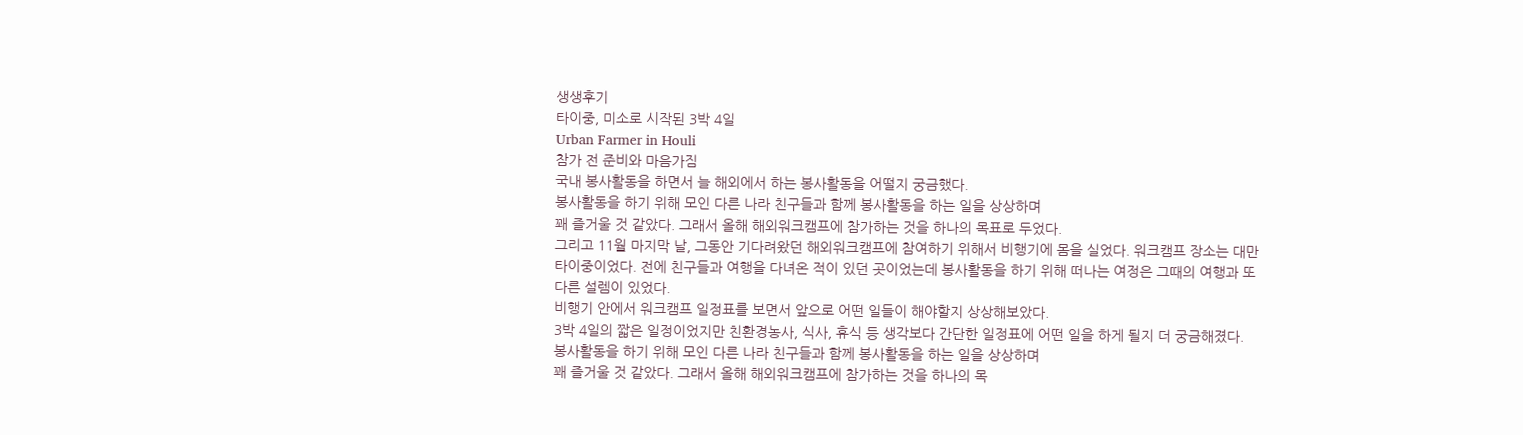생생후기
타이중, 미소로 시작된 3박 4일
Urban Farmer in Houli
참가 전 준비와 마음가짐
국내 봉사활동을 하면서 늘 해외에서 하는 봉사활동을 어떨지 궁금했다.
봉사활동을 하기 위해 모인 다른 나라 친구들과 함께 봉사활동을 하는 일을 상상하며
꽤 즐거울 것 같았다. 그래서 올해 해외워크캠프에 참가하는 것을 하나의 목표로 두었다.
그리고 11월 마지막 날, 그동안 기다려왔던 해외워크캠프에 참여하기 위해서 비행기에 몸을 실었다. 워크캠프 장소는 대만 타이중이었다. 전에 친구들과 여행을 다녀온 적이 있던 곳이었는데 봉사활동을 하기 위해 떠나는 여정은 그때의 여행과 또 다른 설렘이 있었다.
비행기 안에서 워크캠프 일정표를 보면서 앞으로 어떤 일들이 해야할지 상상해보았다.
3박 4일의 짧은 일정이었지만 친환경농사, 식사, 휴식 등 생각보다 간단한 일정표에 어떤 일을 하게 될지 더 궁금해졌다.
봉사활동을 하기 위해 모인 다른 나라 친구들과 함께 봉사활동을 하는 일을 상상하며
꽤 즐거울 것 같았다. 그래서 올해 해외워크캠프에 참가하는 것을 하나의 목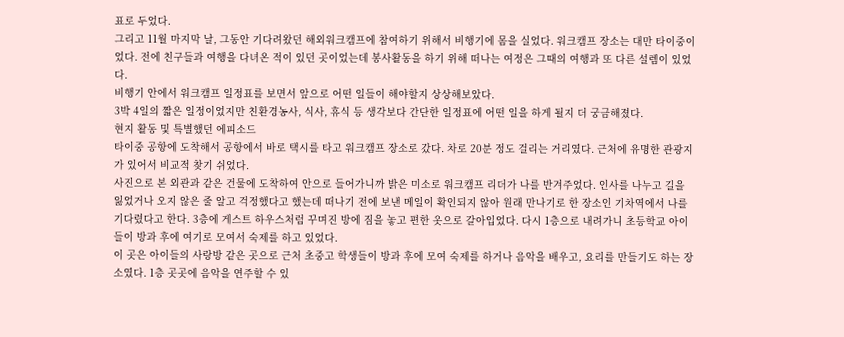표로 두었다.
그리고 11월 마지막 날, 그동안 기다려왔던 해외워크캠프에 참여하기 위해서 비행기에 몸을 실었다. 워크캠프 장소는 대만 타이중이었다. 전에 친구들과 여행을 다녀온 적이 있던 곳이었는데 봉사활동을 하기 위해 떠나는 여정은 그때의 여행과 또 다른 설렘이 있었다.
비행기 안에서 워크캠프 일정표를 보면서 앞으로 어떤 일들이 해야할지 상상해보았다.
3박 4일의 짧은 일정이었지만 친환경농사, 식사, 휴식 등 생각보다 간단한 일정표에 어떤 일을 하게 될지 더 궁금해졌다.
현지 활동 및 특별했던 에피소드
타이중 공항에 도착해서 공항에서 바로 택시를 타고 워크캠프 장소로 갔다. 차로 20분 정도 걸리는 거리였다. 근처에 유명한 관광지가 있어서 비교적 찾기 쉬었다.
사진으로 본 외관과 같은 건물에 도착하여 안으로 들어가니까 밝은 미소로 워크캠프 리더가 나를 반겨주었다. 인사를 나누고 길을 잃었거나 오지 않은 줄 알고 걱정했다고 했는데 떠나기 전에 보낸 메일이 확인되지 않아 원래 만나기로 한 장소인 기차역에서 나를 기다렸다고 한다. 3층에 게스트 하우스처럼 꾸며진 방에 짐을 놓고 편한 옷으로 갈아입었다. 다시 1층으로 내려가니 초등학교 아이들이 방과 후에 여기로 모여서 숙제를 하고 있었다.
이 곳은 아이들의 사랑방 같은 곳으로 근처 초중고 학생들이 방과 후에 모여 숙제를 하거나 음악을 배우고, 요리를 만들기도 하는 장소였다. 1층 곳곳에 음악을 연주할 수 있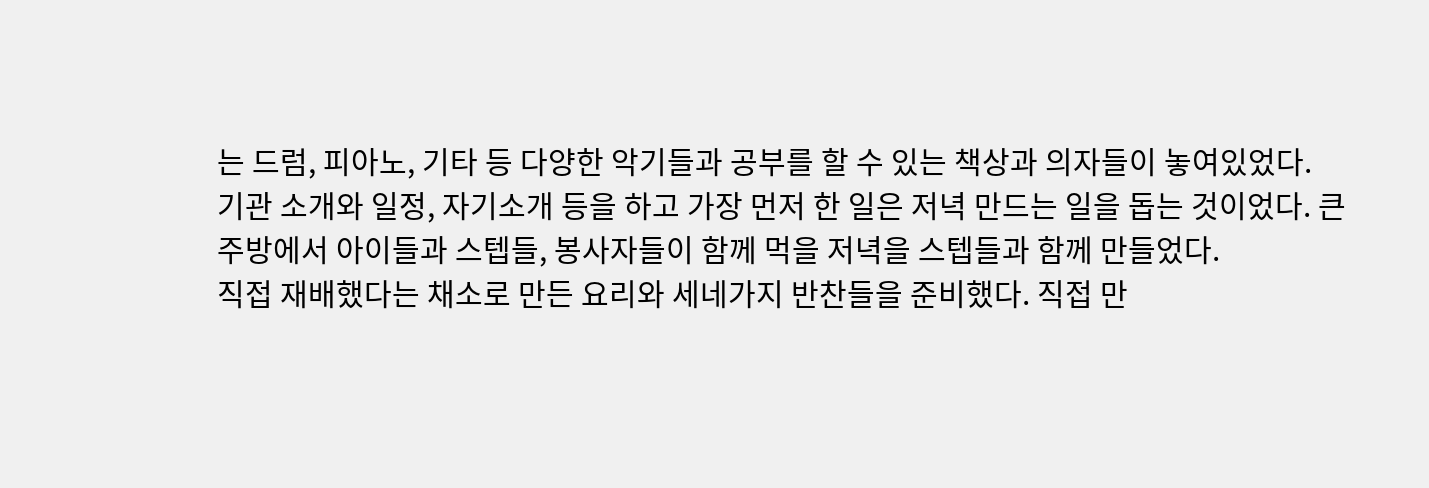는 드럼, 피아노, 기타 등 다양한 악기들과 공부를 할 수 있는 책상과 의자들이 놓여있었다.
기관 소개와 일정, 자기소개 등을 하고 가장 먼저 한 일은 저녁 만드는 일을 돕는 것이었다. 큰 주방에서 아이들과 스텝들, 봉사자들이 함께 먹을 저녁을 스텝들과 함께 만들었다.
직접 재배했다는 채소로 만든 요리와 세네가지 반찬들을 준비했다. 직접 만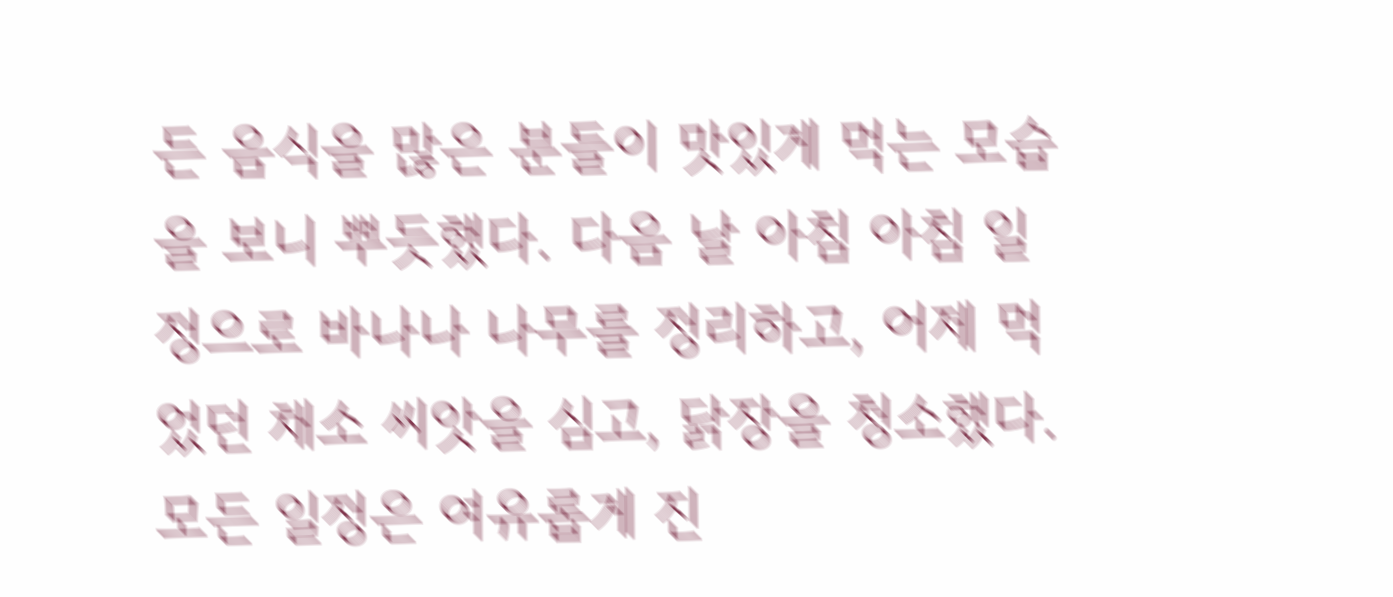든 음식을 많은 분들이 맛있게 먹는 모습을 보니 뿌듯했다. 다음 날 아침 아침 일정으로 바나나 나무를 정리하고, 어제 먹었던 채소 씨앗을 심고, 닭장을 청소했다. 모든 일정은 여유롭게 진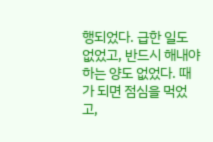행되었다. 급한 일도 없었고, 반드시 해내야 하는 양도 없었다. 때가 되면 점심을 먹었고,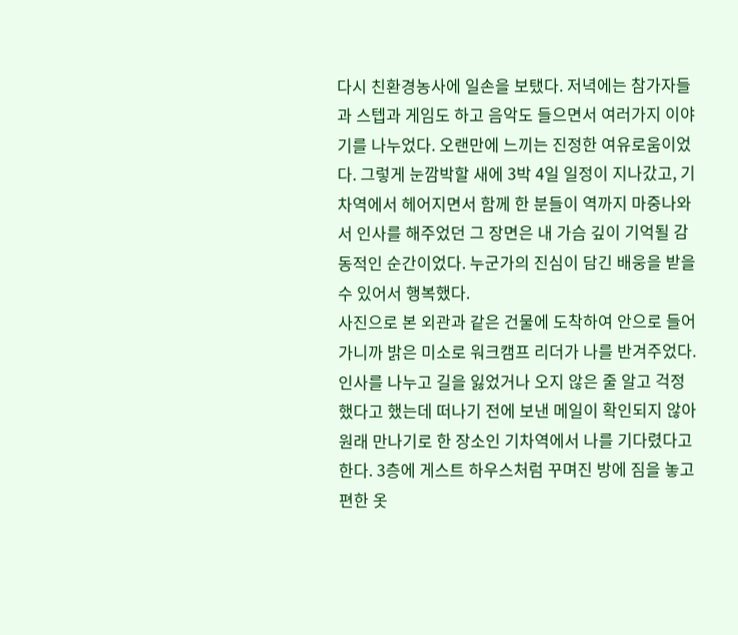다시 친환경농사에 일손을 보탰다. 저녁에는 참가자들과 스텝과 게임도 하고 음악도 들으면서 여러가지 이야기를 나누었다. 오랜만에 느끼는 진정한 여유로움이었다. 그렇게 눈깜박할 새에 3박 4일 일정이 지나갔고, 기차역에서 헤어지면서 함께 한 분들이 역까지 마중나와서 인사를 해주었던 그 장면은 내 가슴 깊이 기억될 감동적인 순간이었다. 누군가의 진심이 담긴 배웅을 받을 수 있어서 행복했다.
사진으로 본 외관과 같은 건물에 도착하여 안으로 들어가니까 밝은 미소로 워크캠프 리더가 나를 반겨주었다. 인사를 나누고 길을 잃었거나 오지 않은 줄 알고 걱정했다고 했는데 떠나기 전에 보낸 메일이 확인되지 않아 원래 만나기로 한 장소인 기차역에서 나를 기다렸다고 한다. 3층에 게스트 하우스처럼 꾸며진 방에 짐을 놓고 편한 옷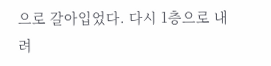으로 갈아입었다. 다시 1층으로 내려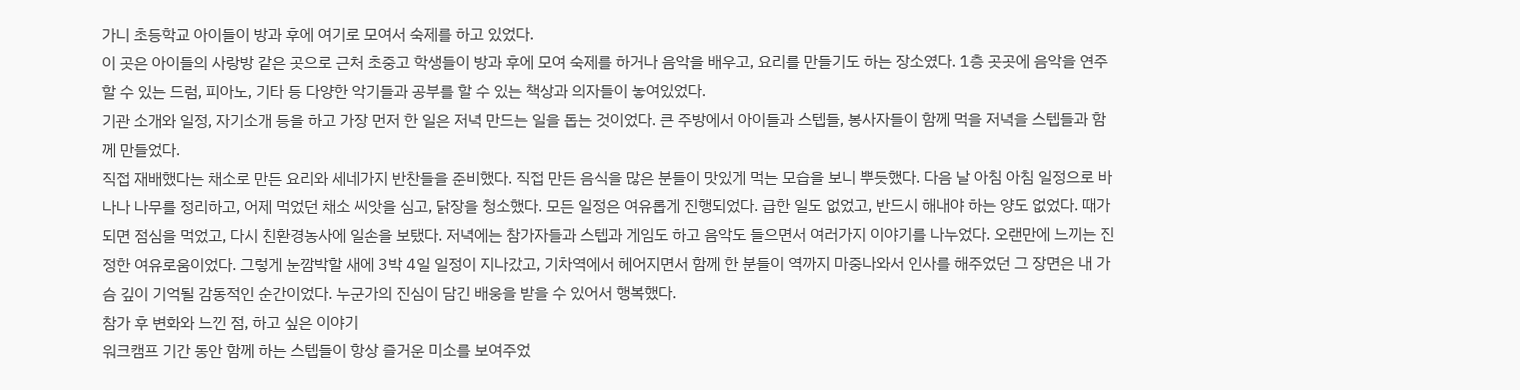가니 초등학교 아이들이 방과 후에 여기로 모여서 숙제를 하고 있었다.
이 곳은 아이들의 사랑방 같은 곳으로 근처 초중고 학생들이 방과 후에 모여 숙제를 하거나 음악을 배우고, 요리를 만들기도 하는 장소였다. 1층 곳곳에 음악을 연주할 수 있는 드럼, 피아노, 기타 등 다양한 악기들과 공부를 할 수 있는 책상과 의자들이 놓여있었다.
기관 소개와 일정, 자기소개 등을 하고 가장 먼저 한 일은 저녁 만드는 일을 돕는 것이었다. 큰 주방에서 아이들과 스텝들, 봉사자들이 함께 먹을 저녁을 스텝들과 함께 만들었다.
직접 재배했다는 채소로 만든 요리와 세네가지 반찬들을 준비했다. 직접 만든 음식을 많은 분들이 맛있게 먹는 모습을 보니 뿌듯했다. 다음 날 아침 아침 일정으로 바나나 나무를 정리하고, 어제 먹었던 채소 씨앗을 심고, 닭장을 청소했다. 모든 일정은 여유롭게 진행되었다. 급한 일도 없었고, 반드시 해내야 하는 양도 없었다. 때가 되면 점심을 먹었고, 다시 친환경농사에 일손을 보탰다. 저녁에는 참가자들과 스텝과 게임도 하고 음악도 들으면서 여러가지 이야기를 나누었다. 오랜만에 느끼는 진정한 여유로움이었다. 그렇게 눈깜박할 새에 3박 4일 일정이 지나갔고, 기차역에서 헤어지면서 함께 한 분들이 역까지 마중나와서 인사를 해주었던 그 장면은 내 가슴 깊이 기억될 감동적인 순간이었다. 누군가의 진심이 담긴 배웅을 받을 수 있어서 행복했다.
참가 후 변화와 느낀 점, 하고 싶은 이야기
워크캠프 기간 동안 함께 하는 스텝들이 항상 즐거운 미소를 보여주었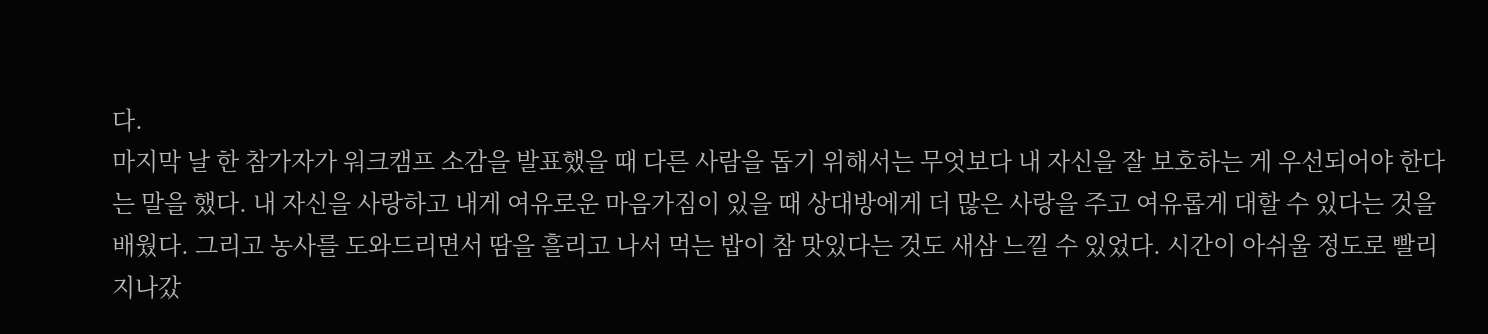다.
마지막 날 한 참가자가 워크캠프 소감을 발표했을 때 다른 사람을 돕기 위해서는 무엇보다 내 자신을 잘 보호하는 게 우선되어야 한다는 말을 했다. 내 자신을 사랑하고 내게 여유로운 마음가짐이 있을 때 상대방에게 더 많은 사랑을 주고 여유롭게 대할 수 있다는 것을 배웠다. 그리고 농사를 도와드리면서 땀을 흘리고 나서 먹는 밥이 참 맛있다는 것도 새삼 느낄 수 있었다. 시간이 아쉬울 정도로 빨리 지나갔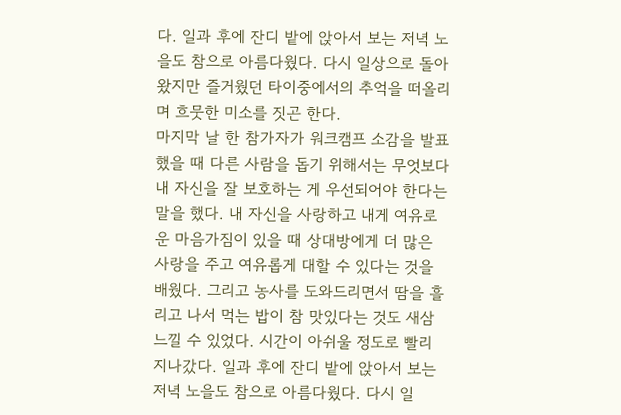다. 일과 후에 잔디 밭에 앉아서 보는 저녁 노을도 참으로 아름다웠다. 다시 일상으로 돌아왔지만 즐거웠던 타이중에서의 추억을 떠올리며 흐뭇한 미소를 짓곤 한다.
마지막 날 한 참가자가 워크캠프 소감을 발표했을 때 다른 사람을 돕기 위해서는 무엇보다 내 자신을 잘 보호하는 게 우선되어야 한다는 말을 했다. 내 자신을 사랑하고 내게 여유로운 마음가짐이 있을 때 상대방에게 더 많은 사랑을 주고 여유롭게 대할 수 있다는 것을 배웠다. 그리고 농사를 도와드리면서 땀을 흘리고 나서 먹는 밥이 참 맛있다는 것도 새삼 느낄 수 있었다. 시간이 아쉬울 정도로 빨리 지나갔다. 일과 후에 잔디 밭에 앉아서 보는 저녁 노을도 참으로 아름다웠다. 다시 일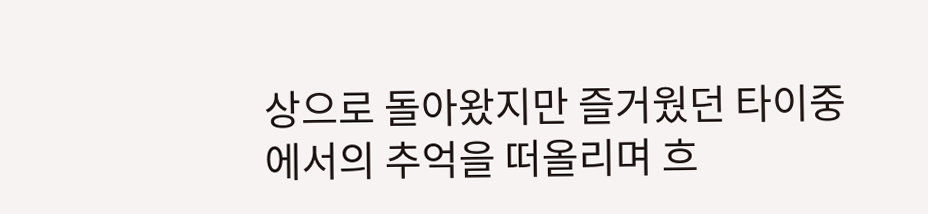상으로 돌아왔지만 즐거웠던 타이중에서의 추억을 떠올리며 흐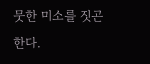뭇한 미소를 짓곤 한다.